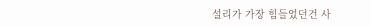설리가 가장 힘들었던건 사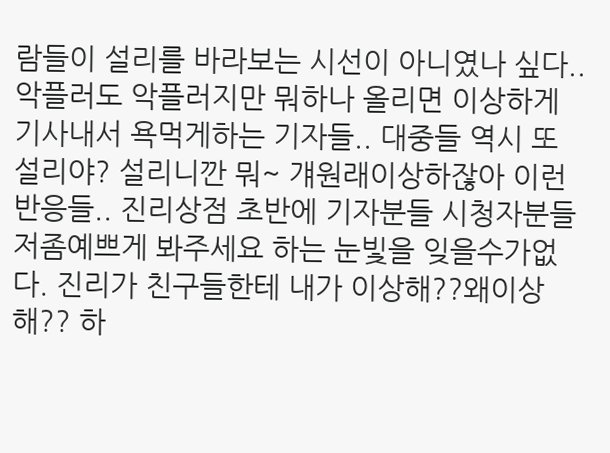람들이 설리를 바라보는 시선이 아니였나 싶다.. 악플러도 악플러지만 뭐하나 올리면 이상하게 기사내서 욕먹게하는 기자들.. 대중들 역시 또 설리야? 설리니깐 뭐~ 걔원래이상하잖아 이런반응들.. 진리상점 초반에 기자분들 시청자분들 저좀예쁘게 봐주세요 하는 눈빛을 잊을수가없다. 진리가 친구들한테 내가 이상해??왜이상해?? 하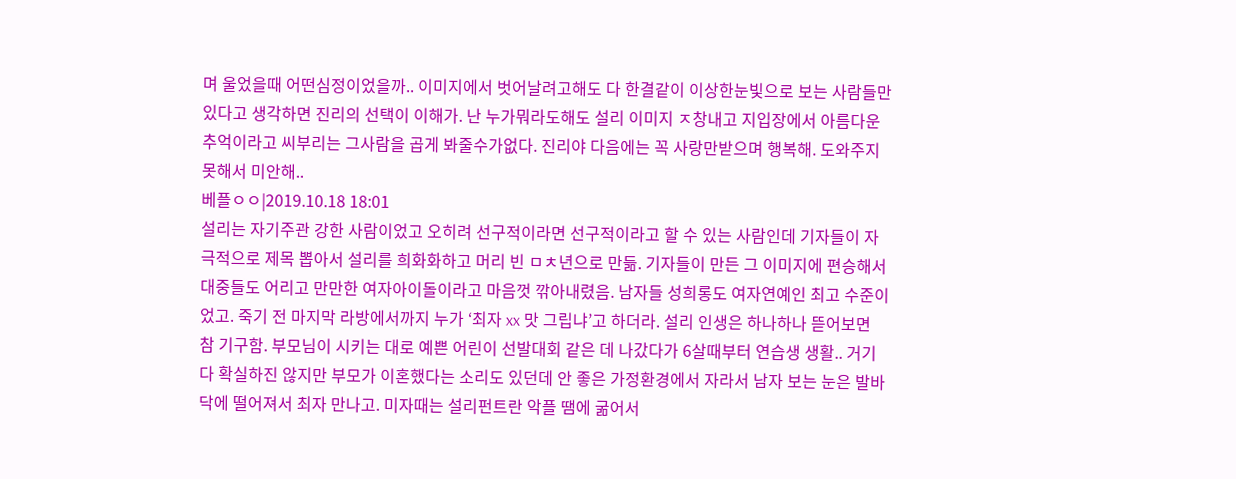며 울었을때 어떤심정이었을까.. 이미지에서 벗어날려고해도 다 한결같이 이상한눈빛으로 보는 사람들만 있다고 생각하면 진리의 선택이 이해가. 난 누가뭐라도해도 설리 이미지 ㅈ창내고 지입장에서 아름다운 추억이라고 씨부리는 그사람을 곱게 봐줄수가없다. 진리야 다음에는 꼭 사랑만받으며 행복해. 도와주지못해서 미안해..
베플ㅇㅇ|2019.10.18 18:01
설리는 자기주관 강한 사람이었고 오히려 선구적이라면 선구적이라고 할 수 있는 사람인데 기자들이 자극적으로 제목 뽑아서 설리를 희화화하고 머리 빈 ㅁㅊ년으로 만듦. 기자들이 만든 그 이미지에 편승해서 대중들도 어리고 만만한 여자아이돌이라고 마음껏 깎아내렸음. 남자들 성희롱도 여자연예인 최고 수준이었고. 죽기 전 마지막 라방에서까지 누가 ‘최자 xx 맛 그립냐’고 하더라. 설리 인생은 하나하나 뜯어보면 참 기구함. 부모님이 시키는 대로 예쁜 어린이 선발대회 같은 데 나갔다가 6살때부터 연습생 생활.. 거기다 확실하진 않지만 부모가 이혼했다는 소리도 있던데 안 좋은 가정환경에서 자라서 남자 보는 눈은 발바닥에 떨어져서 최자 만나고. 미자때는 설리펀트란 악플 땜에 굶어서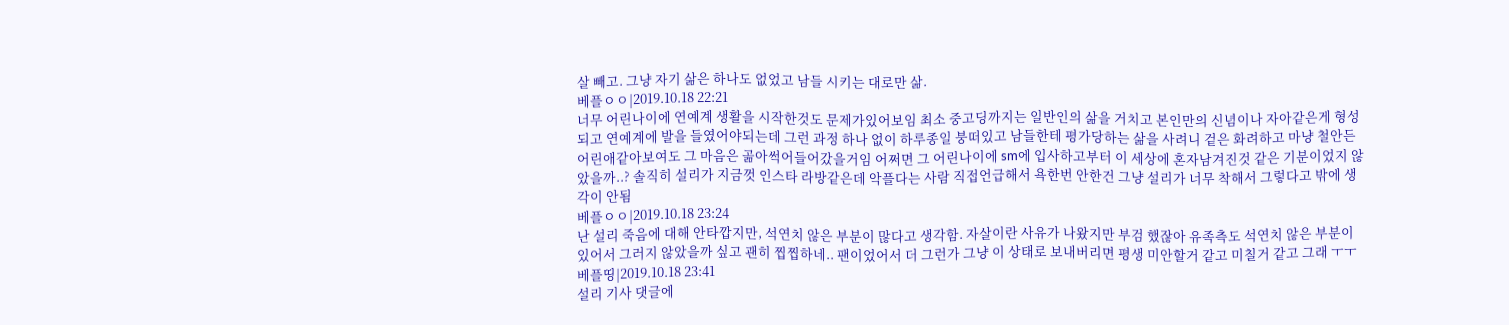살 빼고. 그냥 자기 삶은 하나도 없었고 남들 시키는 대로만 삶.
베플ㅇㅇ|2019.10.18 22:21
너무 어린나이에 연예계 생활을 시작한것도 문제가있어보임 최소 중고딩까지는 일반인의 삶을 거치고 본인만의 신념이나 자아같은게 형성되고 연예계에 발을 들였어야되는데 그런 과정 하나 없이 하루종일 붕떠있고 남들한테 평가당하는 삶을 사려니 겉은 화려하고 마냥 철안든 어린애같아보여도 그 마음은 곪아썩어들어갔을거임 어쩌면 그 어린나이에 sm에 입사하고부터 이 세상에 혼자남겨진것 같은 기분이었지 않았을까..? 솔직히 설리가 지금껏 인스타 라방같은데 악플다는 사람 직접언급해서 욕한번 안한건 그냥 설리가 너무 착해서 그렇다고 밖에 생각이 안됨
베플ㅇㅇ|2019.10.18 23:24
난 설리 죽음에 대해 안타깝지만, 석연치 않은 부분이 많다고 생각함. 자살이란 사유가 나왔지만 부검 했잖아 유족측도 석연치 않은 부분이 있어서 그러지 않았을까 싶고 괜히 찝찝하네.. 팬이었어서 더 그런가 그냥 이 상태로 보내버리면 평생 미안할거 같고 미칠거 같고 그래 ㅜㅜ
베플띵|2019.10.18 23:41
설리 기사 댓글에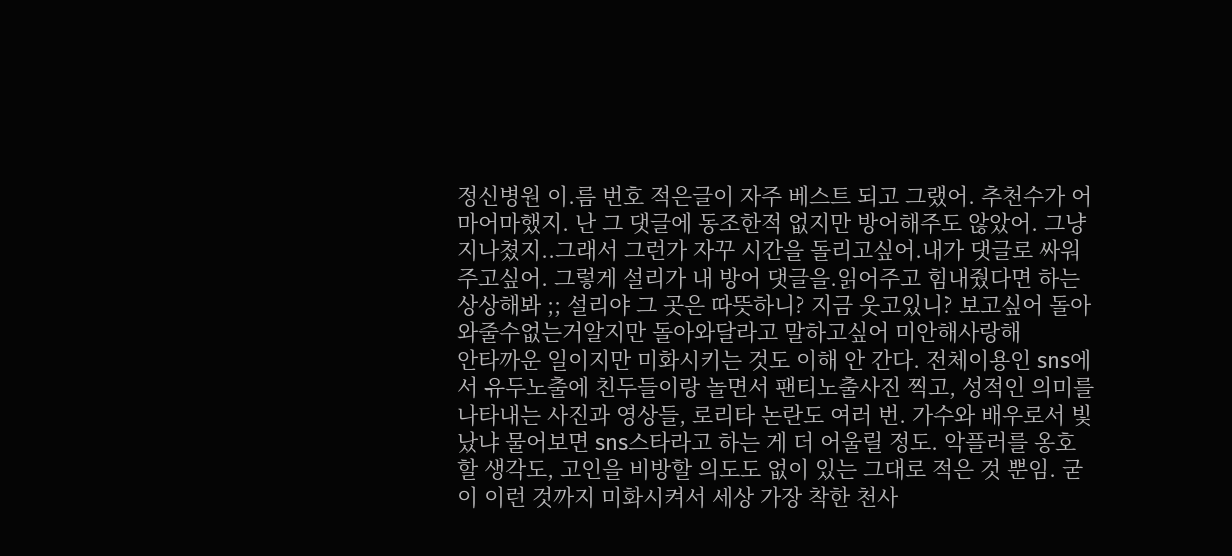정신병원 이.름 번호 적은글이 자주 베스트 되고 그랬어. 추천수가 어마어마했지. 난 그 댓글에 동조한적 없지만 방어해주도 않았어. 그냥 지나쳤지..그래서 그런가 자꾸 시간을 돌리고싶어.내가 댓글로 싸워주고싶어. 그렇게 설리가 내 방어 댓글을.읽어주고 힘내줬다면 하는 상상해봐 ;; 설리야 그 곳은 따뜻하니? 지금 웃고있니? 보고싶어 돌아와줄수없는거알지만 돌아와달라고 말하고싶어 미안해사랑해
안타까운 일이지만 미화시키는 것도 이해 안 간다. 전체이용인 sns에서 유두노출에 친두들이랑 놀면서 팬티노출사진 찍고, 성적인 의미를 나타내는 사진과 영상들, 로리타 논란도 여러 번. 가수와 배우로서 빛났냐 물어보면 sns스타라고 하는 게 더 어울릴 정도. 악플러를 옹호할 생각도, 고인을 비방할 의도도 없이 있는 그대로 적은 것 뿐임. 굳이 이런 것까지 미화시켜서 세상 가장 착한 천사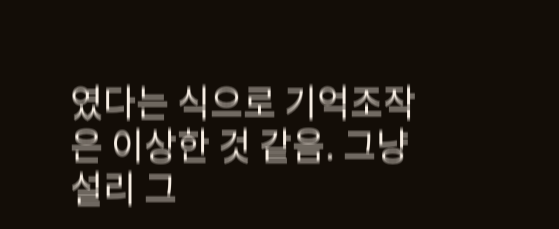였다는 식으로 기억조작은 이상한 것 같음. 그냥 설리 그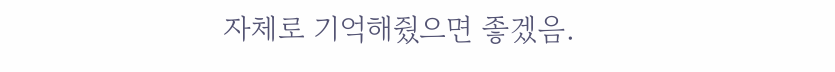자체로 기억해줬으면 좋겠음.